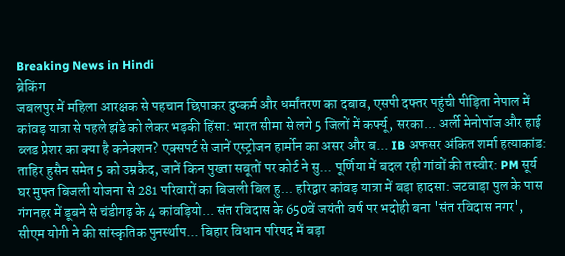Breaking News in Hindi
ब्रेकिंग
जबलपुर में महिला आरक्षक से पहचान छिपाकर दुष्कर्म और धर्मांतरण का दबाव, एसपी दफ्तर पहुंची पीड़िता नेपाल में कांवड़ यात्रा से पहले झंडे को लेकर भड़की हिंसा: भारत सीमा से लगे 5 जिलों में कर्फ्यू, सरका... अर्ली मेनोपॉज और हाई ब्लड प्रेशर का क्या है कनेक्शन? एक्सपर्ट से जानें एस्ट्रोजन हार्मोन का असर और ब... IB अफसर अंकित शर्मा हत्याकांड: ताहिर हुसैन समेत 5 को उम्रकैद, जानें किन पुख्ता सबूतों पर कोर्ट ने सु... पूर्णिया में बदल रही गांवों की तस्वीर: PM सूर्य घर मुफ्त बिजली योजना से 281 परिवारों का बिजली बिल हु... हरिद्वार कांवड़ यात्रा में बड़ा हादसा: जटवाड़ा पुल के पास गंगनहर में डूबने से चंडीगढ़ के 4 कांवड़ियो... संत रविदास के 650वें जयंती वर्ष पर भदोही बना 'संत रविदास नगर', सीएम योगी ने की सांस्कृतिक पुनर्स्थाप... बिहार विधान परिषद में बड़ा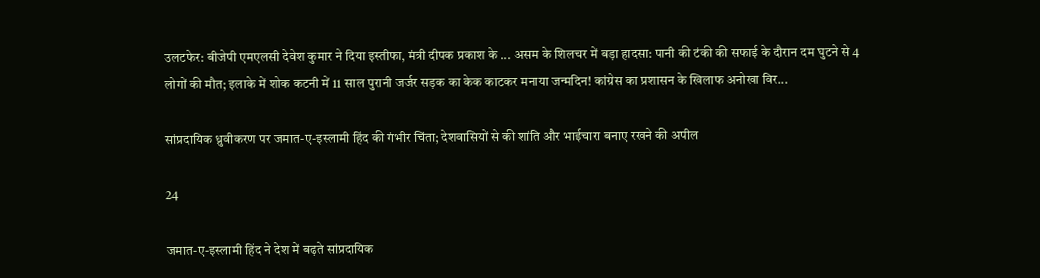उलटफेर: बीजेपी एमएलसी देवेश कुमार ने दिया इस्तीफा, मंत्री दीपक प्रकाश के ... असम के शिलचर में बड़ा हादसा: पानी की टंकी की सफाई के दौरान दम घुटने से 4 लोगों की मौत; इलाके में शोक कटनी में 11 साल पुरानी जर्जर सड़क का केक काटकर मनाया जन्मदिन! कांग्रेस का प्रशासन के खिलाफ अनोखा विर...

सांप्रदायिक ध्रुवीकरण पर जमात-ए-इस्लामी हिंद की गंभीर चिंता; देशवासियों से की शांति और भाईचारा बनाए रखने की अपील

24

जमात-ए-इस्लामी हिंद ने देश में बढ़ते सांप्रदायिक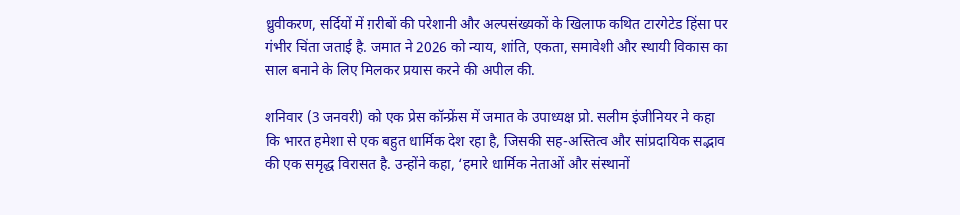ध्रुवीकरण, सर्दियों में ग़रीबों की परेशानी और अल्पसंख्यकों के खिलाफ कथित टारगेटेड हिंसा पर गंभीर चिंता जताई है. जमात ने 2026 को न्याय, शांति, एकता, समावेशी और स्थायी विकास का साल बनाने के लिए मिलकर प्रयास करने की अपील की.

शनिवार (3 जनवरी) को एक प्रेस कॉन्फ्रेंस में जमात के उपाध्यक्ष प्रो. सलीम इंजीनियर ने कहा कि भारत हमेशा से एक बहुत धार्मिक देश रहा है, जिसकी सह-अस्तित्व और सांप्रदायिक सद्भाव की एक समृद्ध विरासत है. उन्होंने कहा, ‘हमारे धार्मिक नेताओं और संस्थानों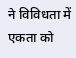ने विविधता में एकता को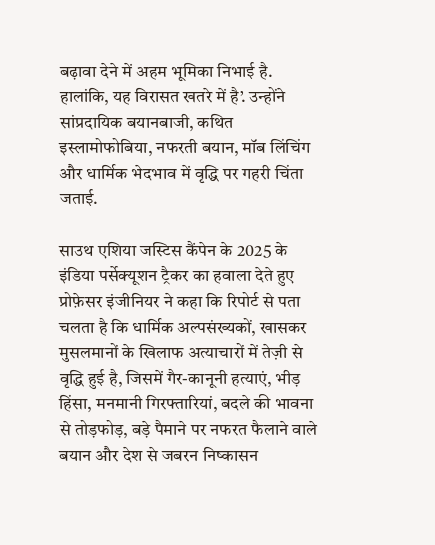बढ़ावा देने में अहम भूमिका निभाई है. हालांकि, यह विरासत खतरे में है’. उन्होंने सांप्रदायिक बयानबाजी, कथित इस्लामोफोबिया, नफरती बयान, मॉब लिंचिंग और धार्मिक भेदभाव में वृद्धि पर गहरी चिंता जताई.

साउथ एशिया जस्टिस कैंपेन के 2025 के इंडिया पर्सेक्यूशन ट्रैकर का हवाला देते हुए प्रोफ़ेसर इंजीनियर ने कहा कि रिपोर्ट से पता चलता है कि धार्मिक अल्पसंख्यकों, खासकर मुसलमानों के खिलाफ अत्याचारों में तेज़ी से वृद्धि हुई है, जिसमें गैर-कानूनी हत्याएं, भीड़ हिंसा, मनमानी गिरफ्तारियां, बदले की भावना से तोड़फोड़, बड़े पैमाने पर नफरत फैलाने वाले बयान और देश से जबरन निष्कासन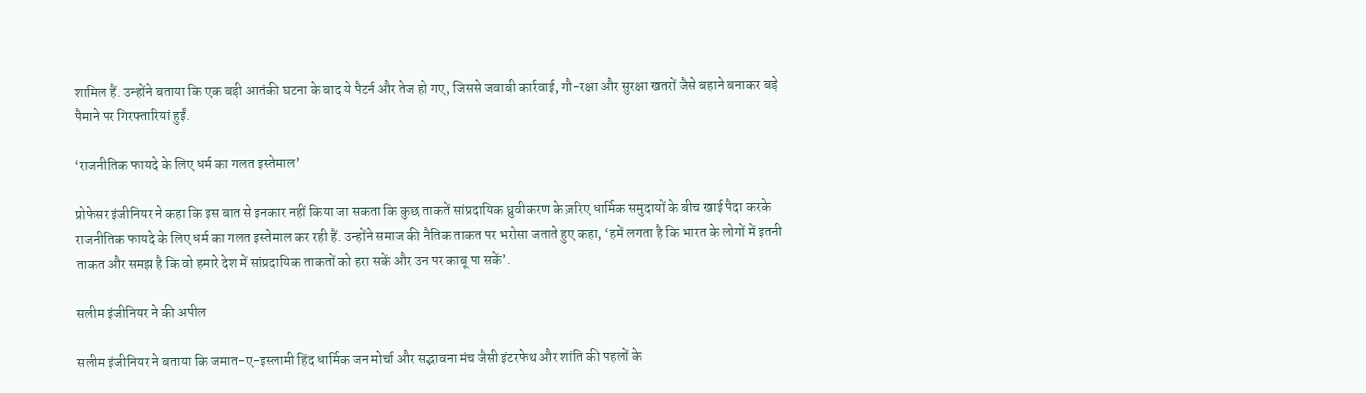शामिल हैं. उन्होंने बताया कि एक बड़ी आतंकी घटना के बाद ये पैटर्न और तेज हो गए, जिससे जवाबी कार्रवाई, गौ-रक्षा और सुरक्षा खतरों जैसे बहाने बनाकर बड़े पैमाने पर गिरफ्तारियां हुईं.

‘राजनीतिक फायदे के लिए धर्म का गलत इस्तेमाल’

प्रोफेसर इंजीनियर ने कहा कि इस बात से इनकार नहीं किया जा सकता कि कुछ ताकतें सांप्रदायिक ध्रुवीकरण के ज़रिए धार्मिक समुदायों के बीच खाई पैदा करके राजनीतिक फायदे के लिए धर्म का गलत इस्तेमाल कर रही हैं. उन्होंने समाज की नैतिक ताकत पर भरोसा जताते हुए कहा, ‘हमें लगता है कि भारत के लोगों में इतनी ताकत और समझ है कि वो हमारे देश में सांप्रदायिक ताकतों को हरा सकें और उन पर काबू पा सकें’.

सलीम इंजीनियर ने की अपील

सलीम इंजीनियर ने बताया कि जमात-ए-इस्लामी हिंद धार्मिक जन मोर्चा और सद्भावना मंच जैसी इंटरफेथ और शांति की पहलों के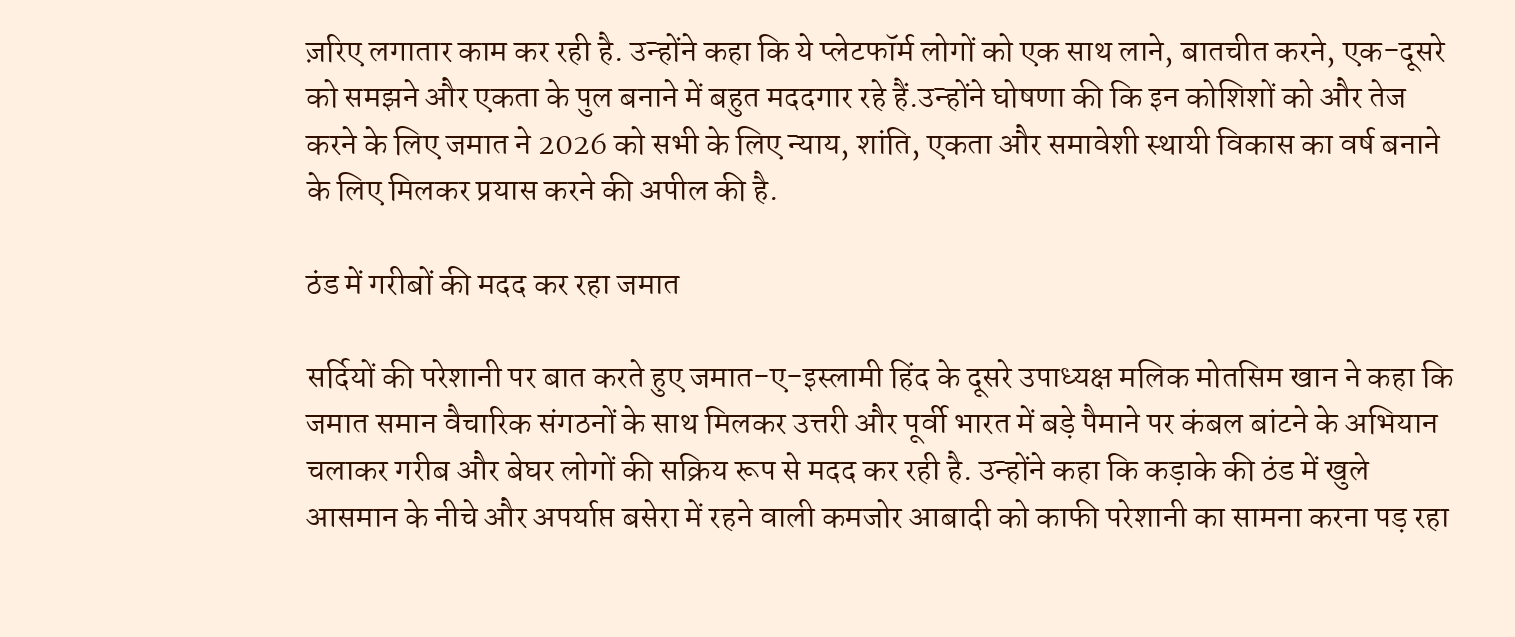ज़रिए लगातार काम कर रही है. उन्होंने कहा कि ये प्लेटफॉर्म लोगों को एक साथ लाने, बातचीत करने, एक-दूसरे को समझने और एकता के पुल बनाने में बहुत मददगार रहे हैं.उन्होंने घोषणा की कि इन कोशिशों को और तेज करने के लिए जमात ने 2026 को सभी के लिए न्याय, शांति, एकता और समावेशी स्थायी विकास का वर्ष बनाने के लिए मिलकर प्रयास करने की अपील की है.

ठंड में गरीबों की मदद कर रहा जमात

सर्दियों की परेशानी पर बात करते हुए जमात-ए-इस्लामी हिंद के दूसरे उपाध्यक्ष मलिक मोतसिम खान ने कहा कि जमात समान वैचारिक संगठनों के साथ मिलकर उत्तरी और पूर्वी भारत में बड़े पैमाने पर कंबल बांटने के अभियान चलाकर गरीब और बेघर लोगों की सक्रिय रूप से मदद कर रही है. उन्होंने कहा कि कड़ाके की ठंड में खुले आसमान के नीचे और अपर्याप्त बसेरा में रहने वाली कमजोर आबादी को काफी परेशानी का सामना करना पड़ रहा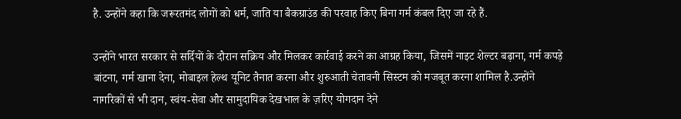है. उन्होंने कहा कि जरूरतमंद लोगों को धर्म, जाति या बैकग्राउंड की परवाह किए बिना गर्म कंबल दिए जा रहे हैं.

उन्होंने भारत सरकार से सर्दियों के दौरान सक्रिय और मिलकर कार्रवाई करने का आग्रह किया, जिसमें नाइट शेल्टर बढ़ाना, गर्म कपड़े बांटना, गर्म खाना देना, मोबाइल हेल्थ यूनिट तैनात करना और शुरुआती चेतावनी सिस्टम को मजबूत करना शामिल है.उन्होंने नागरिकों से भी दान, स्वंय-सेवा और सामुदायिक देखभाल के ज़रिए योगदान देने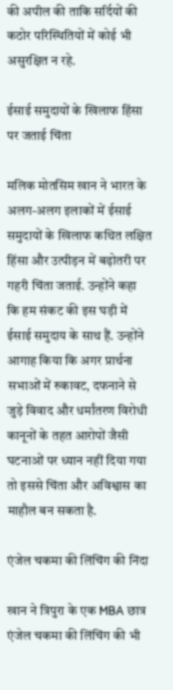की अपील की ताकि सर्दियों की कठोर परिस्थितियों में कोई भी असुरक्षित न रहे.

ईसाई समुदायों के खिलाफ हिंसा पर जताई चिंता

मलिक मोतसिम खान ने भारत के अलग-अलग इलाकों में ईसाई समुदायों के खिलाफ कथित लक्षित हिंसा और उत्पीड़न में बढ़ोतरी पर गहरी चिंता जताई. उन्होंने कहा कि हम संकट की इस घड़ी में ईसाई समुदाय के साथ हैं. उन्होंने आगाह किया कि अगर प्रार्थना सभाओं में रुकावट, दफनाने से जुड़े विवाद और धर्मांतरण विरोधी कानूनों के तहत आरोपों जैसी घटनाओं पर ध्यान नहीं दिया गया तो इससे चिंता और अविश्वास का माहौल बन सकता है.

एंजेल चकमा की लिंचिंग की निंदा

खान ने त्रिपुरा के एक MBA छात्र एंजेल चकमा की लिंचिंग की भी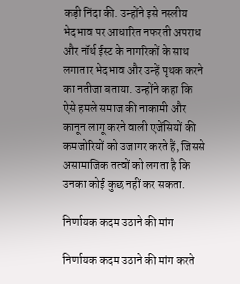कड़ी निंदा की. उन्होंने इसे नस्लीय भेदभाव पर आधारित नफरती अपराध और नॉर्थ ईस्ट के नागरिकों के साथ लगातार भेदभाव और उन्हें पृथक करने का नतीजा बताया. उन्होंने कहा कि ऐसे हमले समाज की नाकामी और कानून लागू करने वाली एजेंसियों की कमजोरियों को उजागर करते हैं, जिससे असामाजिक तत्वों को लगता है कि उनका कोई कुछ नहीं कर सकता.

निर्णायक कदम उठाने की मांग

निर्णायक कदम उठाने की मांग करते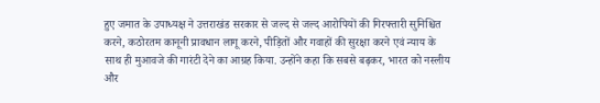हुए जमात के उपाध्यक्ष ने उत्तराखंड सरकार से जल्द से जल्द आरोपियों की गिरफ्तारी सुनिश्चित करने, कठोरतम कानूनी प्रावधान लागू करने, पीड़ितों और गवाहों की सुरक्षा करने एवं न्याय के साथ ही मुआवजे की गारंटी देने का आग्रह किया. उन्होंने कहा कि सबसे बढ़कर, भारत को नस्लीय और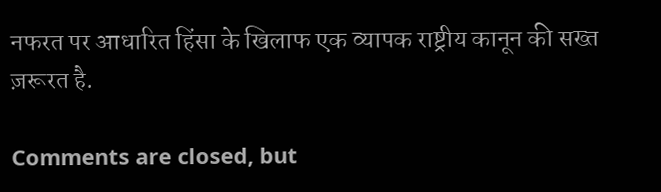नफरत पर आधारित हिंसा के खिलाफ एक व्यापक राष्ट्रीय कानून की सख्त ज़रूरत है.

Comments are closed, but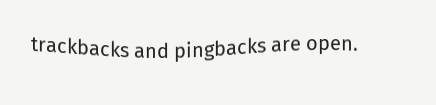trackbacks and pingbacks are open.